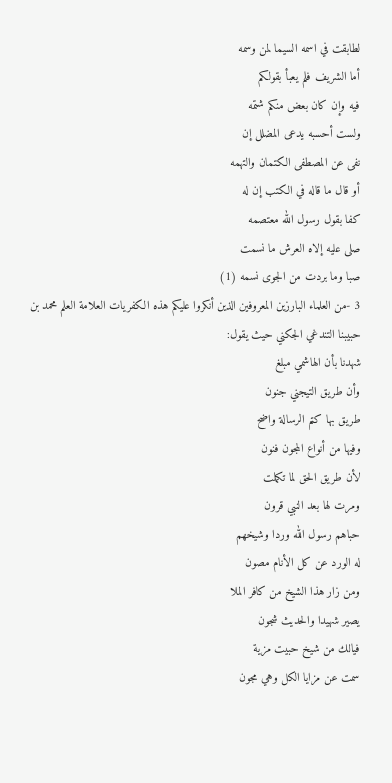لطابقت في اسمه السيما لمن وسمه
أما الشريف فلم يعبأ بقولكم
فيه وإن كان بعض منكم شتمه
ولست أحسبه يدعى المضلل إن
نفى عن المصطفى الكتمان والتهمه
أو قال ما قاله في الكتب إن له
كفا بقول رسول الله معتصمه
صلى عليه إلاه العرش ما نسمت
صبا وما بردت من الجوى نسمه (1)
3 -من العلماء البارزين المعروفين الذين أنكروا عليكم هذه الكفريات العلامة العلم محمد بن حبيبنا التندغي الجكني حيث يقول:
شهدنا بأن الهاشمي مبلغ
وأن طريق التيجني جنون
طريق بها كتم الرسالة واضح
وفيها من أنواع المجون فنون
لأن طريق الحق لما تكملت
ومرت لها بعد النبي قرون
حباهم رسول الله وردا وشيخهم
له الورد عن كل الأنام مصون
ومن زار هذا الشيخ من كافر الملا
يصير شهيدا والحديث شجون
فيالك من شيخ حبيت مزية
سمت عن مزايا الكل وهي مجون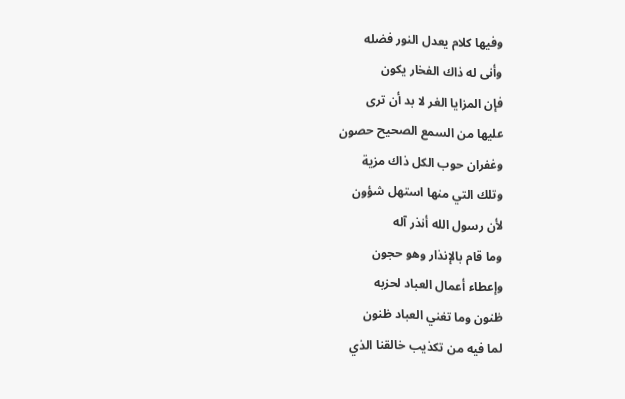وفيها كلام يعدل النور فضله
وأنى له ذاك الفخار يكون
فإن المزايا الغر لا بد أن ترى
عليها من السمع الصحيح حصون
وغفران حوب الكل ذاك مزية
وتلك التي منها استهل شؤون
لأن رسول الله أنذر آله
وما قام بالإنذار وهو حجون
وإعطاء أعمال العباد لحزبه
ظنون وما تغني العباد ظنون
لما فيه من تكذيب خالقنا الذي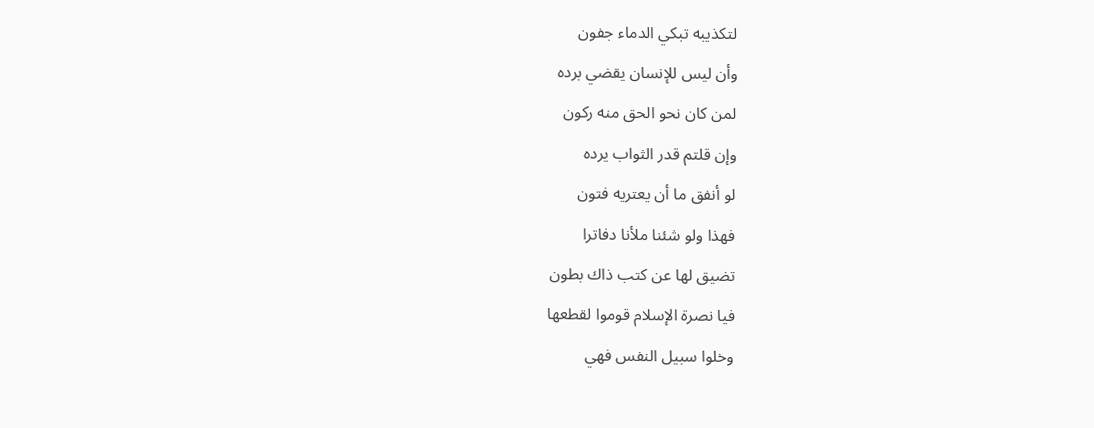لتكذيبه تبكي الدماء جفون
وأن ليس للإنسان يقضي برده
لمن كان نحو الحق منه ركون
وإن قلتم قدر الثواب يرده
لو أنفق ما أن يعتريه فتون
فهذا ولو شئنا ملأنا دفاترا
تضيق لها عن كتب ذاك بطون
فيا نصرة الإسلام قوموا لقطعها
وخلوا سبيل النفس فهي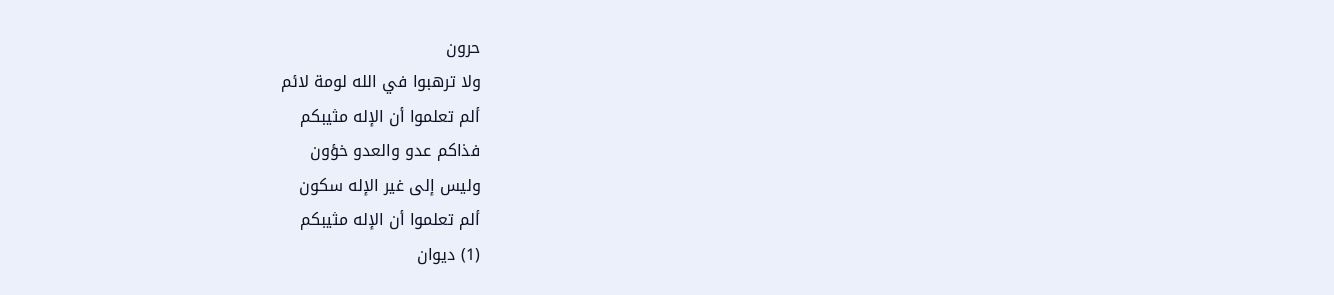حرون
ولا ترهبوا في الله لومة لائم
ألم تعلموا أن الإله مثيبكم
فذاكم عدو والعدو خؤون
وليس إلى غير الإله سكون
ألم تعلموا أن الإله مثيبكم
(1) ديوان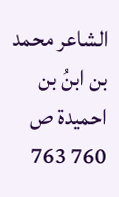الشاعر محمد بن ابنُ بن احميدة ص 760 763